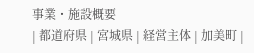事業・施設概要
| 都道府県 | 宮城県 | 経営主体 | 加美町 |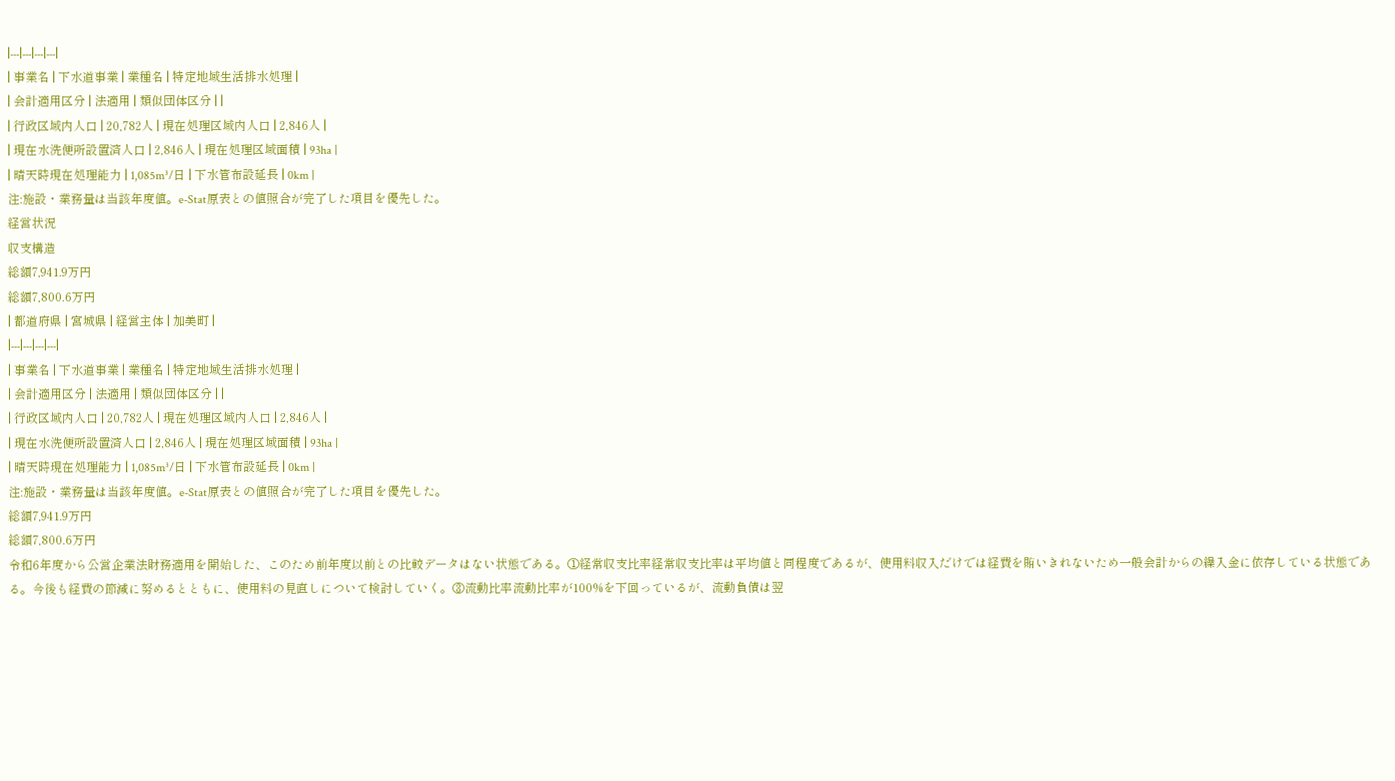|---|---|---|---|
| 事業名 | 下水道事業 | 業種名 | 特定地域生活排水処理 |
| 会計適用区分 | 法適用 | 類似団体区分 | |
| 行政区域内人口 | 20,782人 | 現在処理区域内人口 | 2,846人 |
| 現在水洗便所設置済人口 | 2,846人 | 現在処理区域面積 | 93ha |
| 晴天時現在処理能力 | 1,085m³/日 | 下水管布設延長 | 0km |
注:施設・業務量は当該年度値。e-Stat原表との値照合が完了した項目を優先した。
経営状況
収支構造
総額7,941.9万円
総額7,800.6万円
| 都道府県 | 宮城県 | 経営主体 | 加美町 |
|---|---|---|---|
| 事業名 | 下水道事業 | 業種名 | 特定地域生活排水処理 |
| 会計適用区分 | 法適用 | 類似団体区分 | |
| 行政区域内人口 | 20,782人 | 現在処理区域内人口 | 2,846人 |
| 現在水洗便所設置済人口 | 2,846人 | 現在処理区域面積 | 93ha |
| 晴天時現在処理能力 | 1,085m³/日 | 下水管布設延長 | 0km |
注:施設・業務量は当該年度値。e-Stat原表との値照合が完了した項目を優先した。
総額7,941.9万円
総額7,800.6万円
令和6年度から公営企業法財務適用を開始した、このため前年度以前との比較データはない状態である。①経常収支比率経常収支比率は平均値と同程度であるが、使用料収入だけでは経費を賄いきれないため一般会計からの繰入金に依存している状態である。今後も経費の節減に努めるとともに、使用料の見直しについて検討していく。③流動比率流動比率が100%を下回っているが、流動負債は翌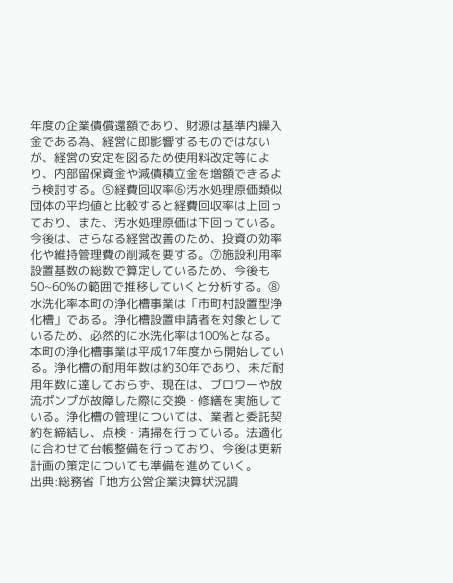年度の企業債償還額であり、財源は基準内繰入金である為、経営に即影響するものではないが、経営の安定を図るため使用料改定等により、内部留保資金や減債積立金を増額できるよう検討する。⑤経費回収率⑥汚水処理原価類似団体の平均値と比較すると経費回収率は上回っており、また、汚水処理原価は下回っている。今後は、さらなる経営改善のため、投資の効率化や維持管理費の削減を要する。⑦施設利用率設置基数の総数で算定しているため、今後も50~60%の範囲で推移していくと分析する。⑧水洗化率本町の浄化槽事業は「市町村設置型浄化槽」である。浄化槽設置申請者を対象としているため、必然的に水洗化率は100%となる。
本町の浄化槽事業は平成17年度から開始している。浄化槽の耐用年数は約30年であり、未だ耐用年数に達しておらず、現在は、ブロワーや放流ポンプが故障した際に交換・修繕を実施している。浄化槽の管理については、業者と委託契約を締結し、点検・清掃を行っている。法適化に合わせて台帳整備を行っており、今後は更新計画の策定についても準備を進めていく。
出典:総務省「地方公営企業決算状況調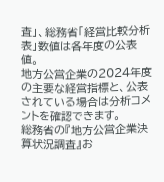査」、総務省「経営比較分析表」数値は各年度の公表値。
地方公営企業の2024年度の主要な経営指標と、公表されている場合は分析コメントを確認できます。
総務省の『地方公営企業決算状況調査』お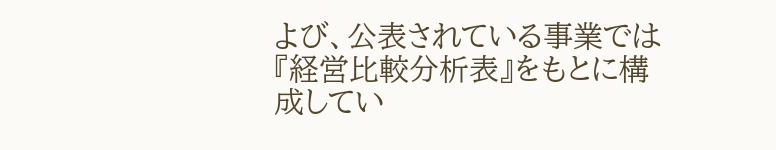よび、公表されている事業では『経営比較分析表』をもとに構成してい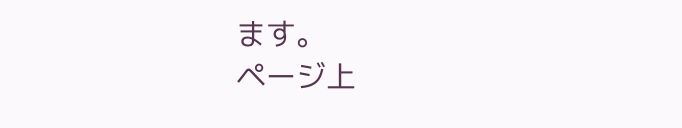ます。
ページ上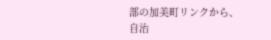部の加美町リンクから、自治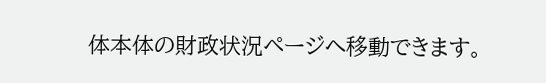体本体の財政状況ページへ移動できます。